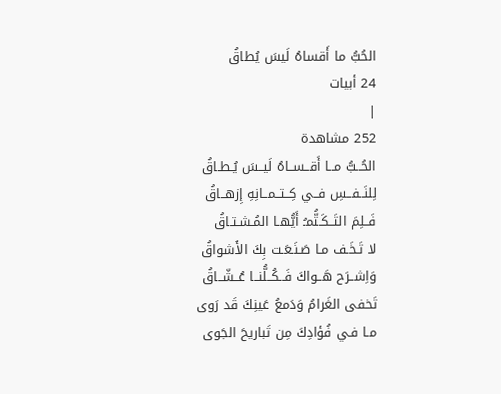الحُبُّ ما أَقساهُ لَيسَ يُطاقُ
24 أبيات
|
252 مشاهدة
الحُــبُّ مــا أَقــســاهُ لَيــسَ يُـطـاقُ
لِلنَــفــسِ فــي كِــتــمــانِهِ إِزهــاقُ
فَــلِمَ التَــكَـتُّمـُ أَيُّهـا المُـشـتـاقُ
لا تَـخَـف مـا صَـنَـعَـت بِكَ الأَشواقُ
وَاِشــرَح هَــواكَ فَــكُــلُّنــا عُــشّــاقُ
تَخفى الغَرامُ وَدَمعُ عَينِكَ قَد رَوى
مـا فـي فُؤادِكَ مِن تَباريحَ الجَوى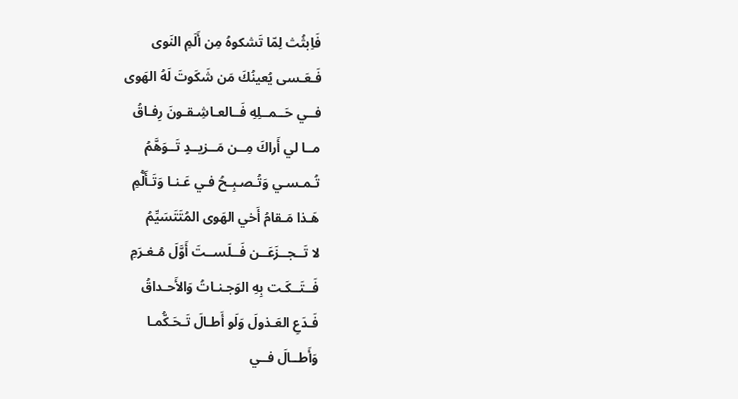فَاِبثُث لِمّا تَشكوهُ مِن أَلَمِ النَوى
فَـعَـسى يُعينُكَ مَن شَكَوتَ لَهُ الهَوى
فــي حَــمــلِهِ فَــالعـاشِـقـونَ رِفـاقُ
مــا لي أَراكَ مِــن مَــزيــدٍ تَــوَهَّمُ
تُـمـسـي وَتُـصـبِـحُ فـي عَـنـا وَتَـأَلُّمِ
هَـذا مَـقامُ أَخي الهَوى المُتَتَسَيِّمُ
لا تَــجــزَعَــن فَــلَســتَ أَوَّلَ مُـغـرَمِ
فَــتَــكَـت بِهِ الوَجـنـاتُ وَالأَحـداقُ
فَـدَعِ العَـذولَ وَلَو أَطـالَ تَـحَـكُّمـا
وَأَطــالَ فــي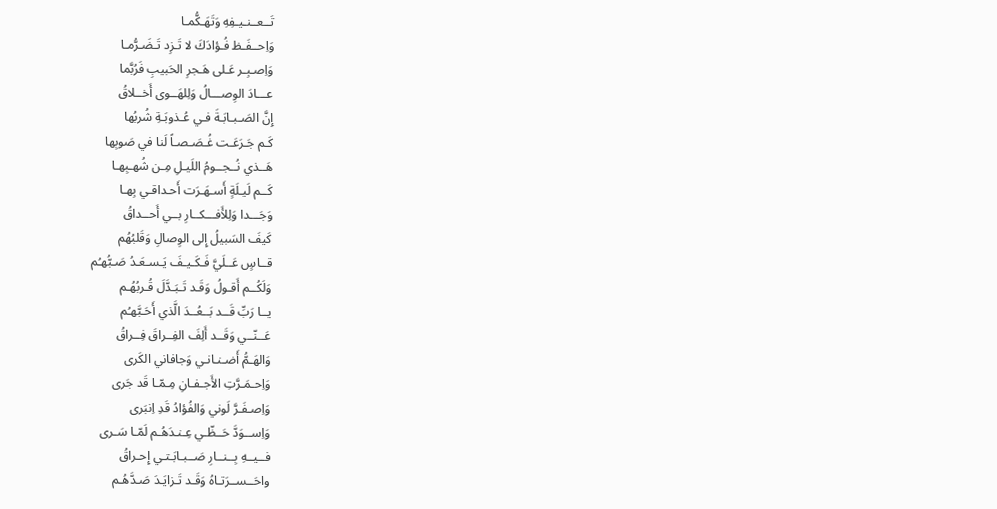تَــعــنـيـفِهِ وَتَهَـكُّمـا
وَاِحــفَـظ فُـؤادَكَ لا تَـزِد تَـضَـرُّمـا
وَاِصـبِـر عَـلى هَـجرِ الحَبيبِ فَرُبَّما
عـــادَ الوِصـــالُ وَلِلهَــوى أَخــلاقُ
إِنَّ الصَـبـابَـةَ فـي عُـذوبَـةِ شُربُها
كَـم جَـرَعَـت غُـصَـصـاً لَنا في صَوبِها
هَــذي نُــجــومُ اللَيـلِ مِـن شُهـبِهـا
كَــم لَيـلَةٍ أَسـهَـرَت أَحـداقـي بِهـا
وَجَـــدا وَلِلأَفـــكــارِ بــي أَحــداقُ
كَيفَ السَبيلُ إِلى الوِصالِ وَقَلبُهُم
قــاسٍ عَــلَيَّ فَـكَـيـفَ يَـسـعَـدُ صَـبُّهـُم
وَلَكُــم أَقـولُ وَقَـد تَـبَـدَّلَ قُـربُهُـم
يــا رَبِّ قَــد بَــعُــدَ الَّذي أَحَـبَّهـُم
عَــنّــي وَقَــد أَلِفَ الفِــراقَ فِــراقُ
وَالهَـمُّ أَضـنـانـي وَجافاني الكَرى
وَاِحـمَـرَّتِ الأَجـفـانِ مِـمّـا قَد جَرى
وَاِصـفَـرَّ لَوني وَالفُؤادُ قَدِ اِنبَرى
وَاِســوَدَّ حَــظّـي عِـنـدَهُـم لَمّـا سَـرى
فــيــهِ بِــنــارِ صَــبـابَـتـي إِحـراقُ
واحَــســرَتـاهُ وَقَـد تَـزايَـدَ صَـدَّهُـم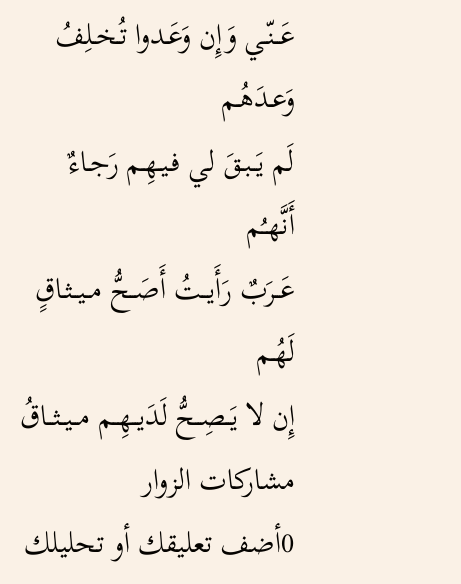عَــنّـي وَإِن وَعَـدوا تُـخـلِفُ وَعـدَهُـم
لَم يَــبـقَ لي فـيـهِـم رَجـاءٌ أَنَّهـُم
عَــرَبٌ رَأَيــتُ أَصَــحُّ مــيــثـاقٍ لَهُـم
إِن لا يَــصِــحُّ لَدَيــهِــم مــيــثــاقُ
مشاركات الزوار
0أضف تعليقك أو تحليلك